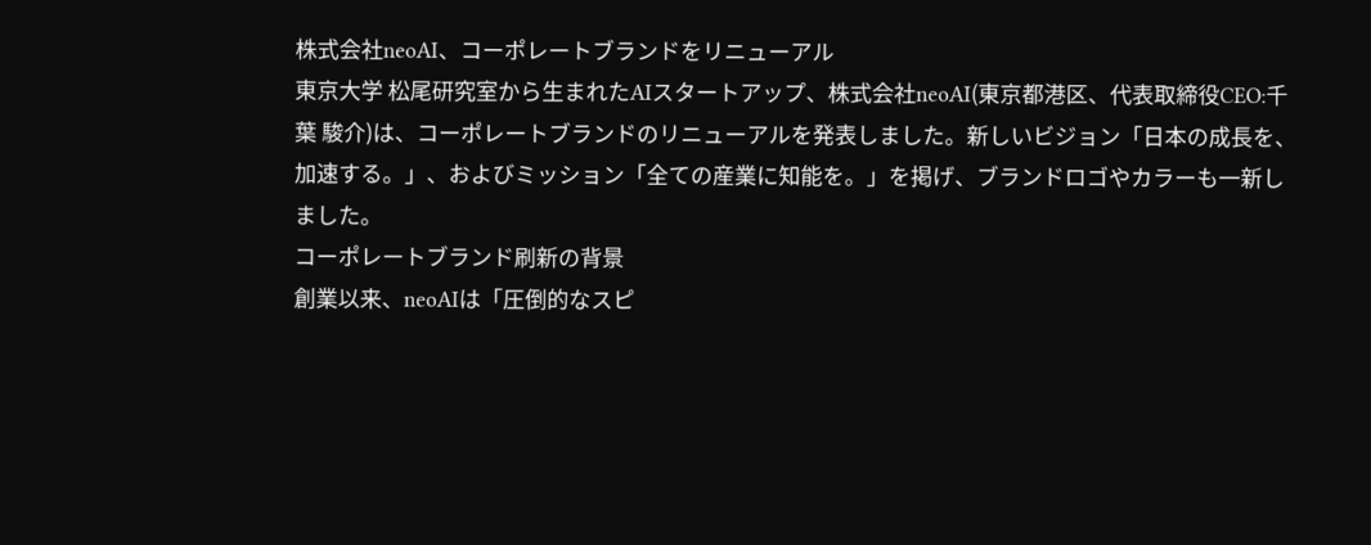株式会社neoAI、コーポレートブランドをリニューアル
東京大学 松尾研究室から生まれたAIスタートアップ、株式会社neoAI(東京都港区、代表取締役CEO:千葉 駿介)は、コーポレートブランドのリニューアルを発表しました。新しいビジョン「日本の成長を、加速する。」、およびミッション「全ての産業に知能を。」を掲げ、ブランドロゴやカラーも一新しました。
コーポレートブランド刷新の背景
創業以来、neoAIは「圧倒的なスピ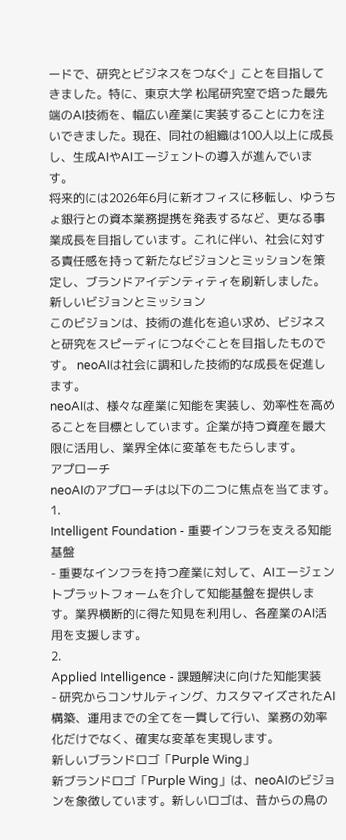ードで、研究とビジネスをつなぐ」ことを目指してきました。特に、東京大学 松尾研究室で培った最先端のAI技術を、幅広い産業に実装することに力を注いできました。現在、同社の組織は100人以上に成長し、生成AIやAIエージェントの導入が進んでいます。
将来的には2026年6月に新オフィスに移転し、ゆうちょ銀行との資本業務提携を発表するなど、更なる事業成長を目指しています。これに伴い、社会に対する責任感を持って新たなビジョンとミッションを策定し、ブランドアイデンティティを刷新しました。
新しいビジョンとミッション
このビジョンは、技術の進化を追い求め、ビジネスと研究をスピーディにつなぐことを目指したものです。 neoAIは社会に調和した技術的な成長を促進します。
neoAIは、様々な産業に知能を実装し、効率性を高めることを目標としています。企業が持つ資産を最大限に活用し、業界全体に変革をもたらします。
アプローチ
neoAIのアプローチは以下の二つに焦点を当てます。
1.
Intelligent Foundation - 重要インフラを支える知能基盤
- 重要なインフラを持つ産業に対して、AIエージェントプラットフォームを介して知能基盤を提供します。業界横断的に得た知見を利用し、各産業のAI活用を支援します。
2.
Applied Intelligence - 課題解決に向けた知能実装
- 研究からコンサルティング、カスタマイズされたAI構築、運用までの全てを一貫して行い、業務の効率化だけでなく、確実な変革を実現します。
新しいブランドロゴ「Purple Wing」
新ブランドロゴ「Purple Wing」は、neoAIのビジョンを象徴しています。新しいロゴは、昔からの鳥の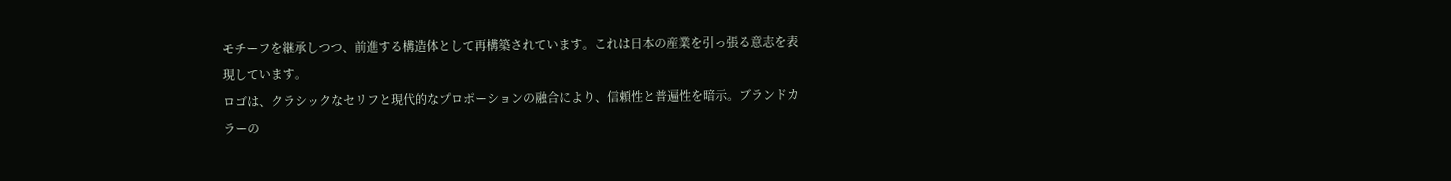モチーフを継承しつつ、前進する構造体として再構築されています。これは日本の産業を引っ張る意志を表現しています。
ロゴは、クラシックなセリフと現代的なプロポーションの融合により、信頼性と普遍性を暗示。ブランドカラーの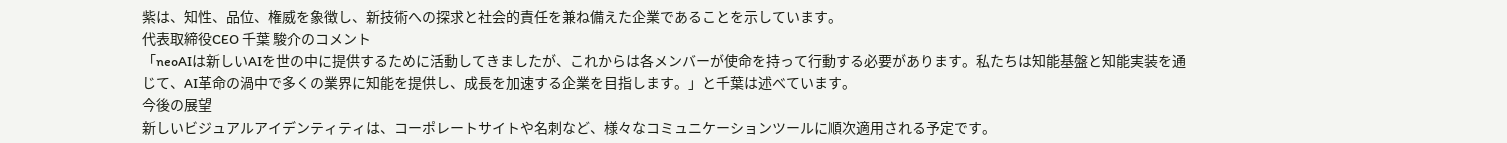紫は、知性、品位、権威を象徴し、新技術への探求と社会的責任を兼ね備えた企業であることを示しています。
代表取締役CEO 千葉 駿介のコメント
「neoAIは新しいAIを世の中に提供するために活動してきましたが、これからは各メンバーが使命を持って行動する必要があります。私たちは知能基盤と知能実装を通じて、AI革命の渦中で多くの業界に知能を提供し、成長を加速する企業を目指します。」と千葉は述べています。
今後の展望
新しいビジュアルアイデンティティは、コーポレートサイトや名刺など、様々なコミュニケーションツールに順次適用される予定です。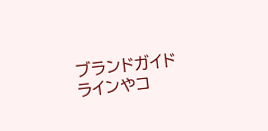ブランドガイドラインやコ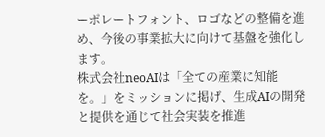ーポレートフォント、ロゴなどの整備を進め、今後の事業拡大に向けて基盤を強化します。
株式会社neoAIは「全ての産業に知能を。」をミッションに掲げ、生成AIの開発と提供を通じて社会実装を推進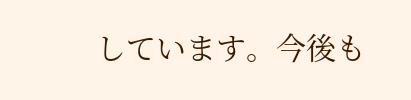しています。今後も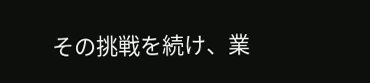その挑戦を続け、業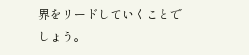界をリードしていくことでしょう。